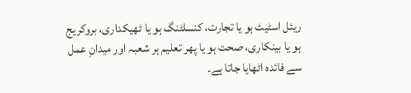ریئل اسٹیٹ ہو یا تجارت، کنسلٹنگ ہو یا ٹھیکداری، بروکریج ہو یا بینکاری، صحت ہو یا پھر تعلیم ہر شعبہ اور میدانِ عمل سے فائدہ اٹھایا جاتا ہے۔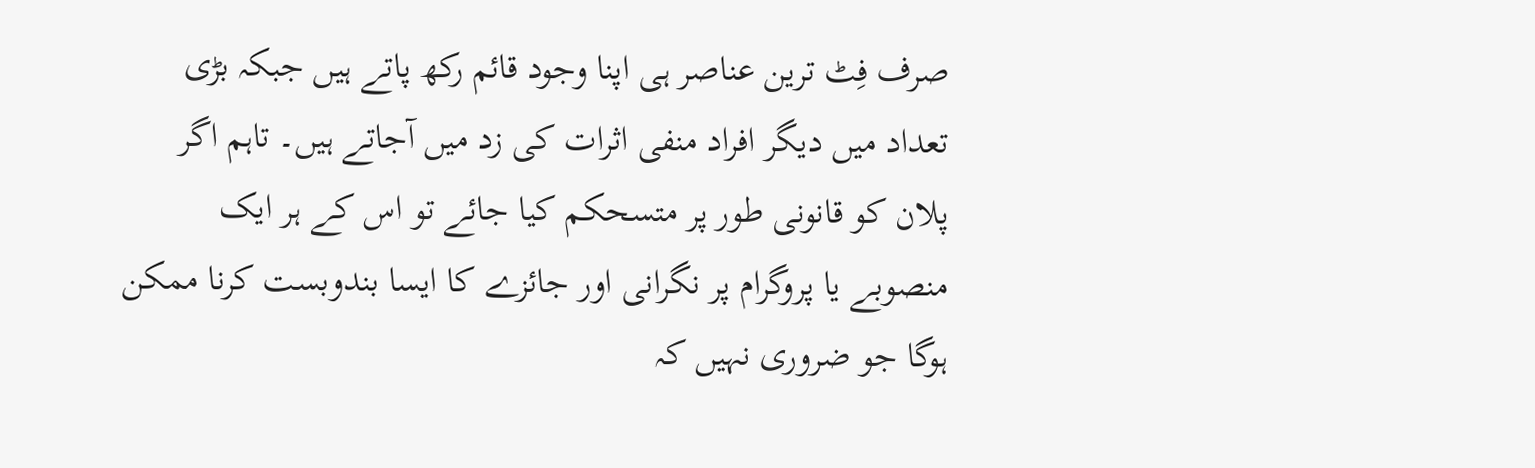صرف فِٹ ترین عناصر ہی اپنا وجود قائم رکھ پاتے ہیں جبکہ بڑی تعداد میں دیگر افراد منفی اثرات کی زد میں آجاتے ہیں۔ تاہم اگر پلان کو قانونی طور پر متسحکم کیا جائے تو اس کے ہر ایک منصوبے یا پروگرام پر نگرانی اور جائزے کا ایسا بندوبست کرنا ممکن ہوگا جو ضروری نہیں کہ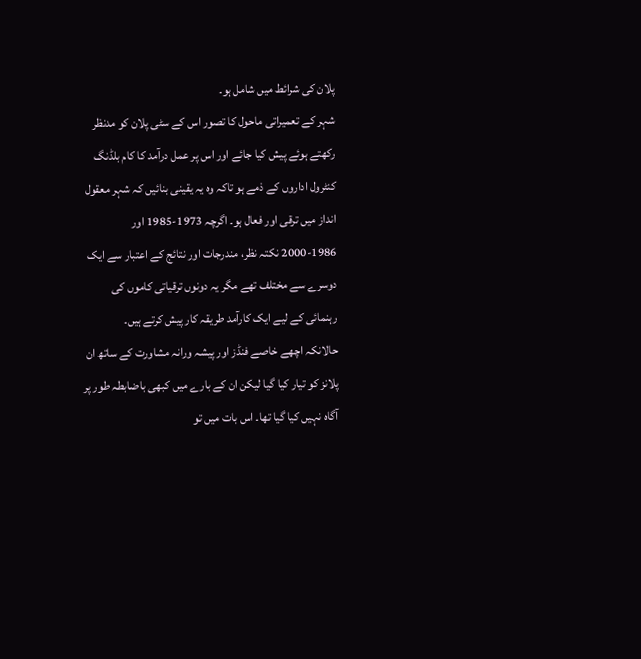پلان کی شرائط میں شامل ہو۔
شہر کے تعمیراتی ماحول کا تصور اس کے سٹی پلان کو مدنظر رکھتے ہوئے پیش کیا جائے اور اس پر عمل درآمد کا کام بلڈنگ کنٹرول اداروں کے ذمے ہو تاکہ وہ یہ یقینی بنائیں کہ شہر معقول انداز میں ترقی اور فعال ہو۔ اگرچہ 1973-1985 اور 1986-2000 نکتہ نظر، مندرجات اور نتائج کے اعتبار سے ایک دوسرے سے مختلف تھے مگر یہ دونوں ترقیاتی کاموں کی رہنمائی کے لیے ایک کارآمد طریقہ کار پیش کرتے ہیں۔
حالانکہ اچھے خاصے فنڈز اور پیشہ ورانہ مشاورت کے ساتھ ان پلانز کو تیار کیا گیا لیکن ان کے بارے میں کبھی باضابطہ طور پر آگاہ نہیں کیا گیا تھا۔ اس بات میں تو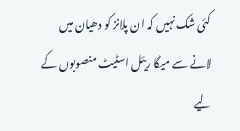کئی شک نہیں کہ ان پلانز کو دھیان میں لانے سے میگا ریئل اسٹیٹ منصوبوں کے لیے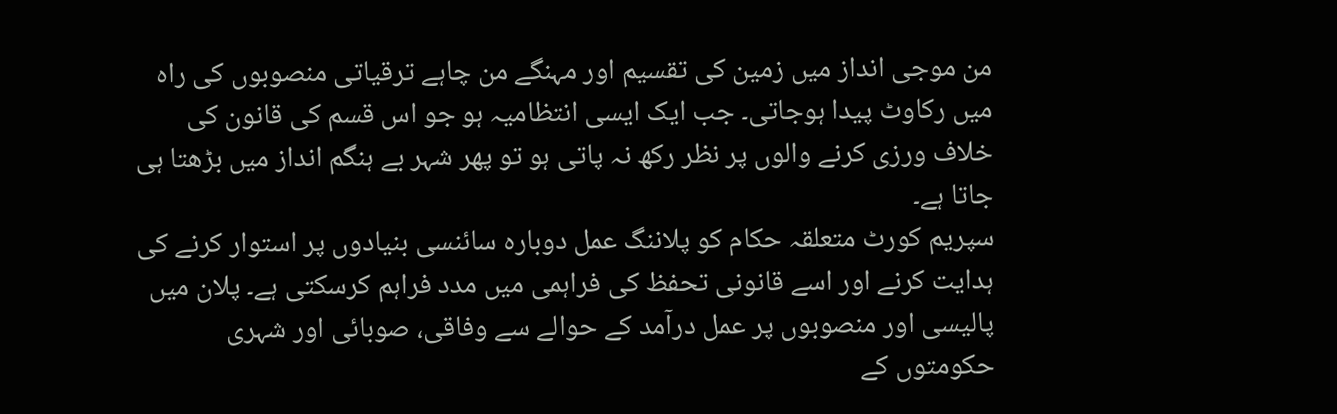من موجی انداز میں زمین کی تقسیم اور مہنگے من چاہے ترقیاتی منصوبوں کی راہ میں رکاوٹ پیدا ہوجاتی۔ جب ایک ایسی انتظامیہ ہو جو اس قسم کی قانون کی خلاف ورزی کرنے والوں پر نظر رکھ نہ پاتی ہو تو پھر شہر بے ہنگم انداز میں بڑھتا ہی جاتا ہے۔
سپریم کورٹ متعلقہ حکام کو پلاننگ عمل دوبارہ سائنسی بنیادوں پر استوار کرنے کی ہدایت کرنے اور اسے قانونی تحفظ کی فراہمی میں مدد فراہم کرسکتی ہے۔ پلان میں پالیسی اور منصوبوں پر عمل درآمد کے حوالے سے وفاقی، صوبائی اور شہری حکومتوں کے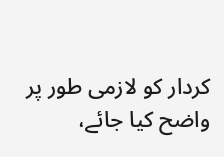کردار کو لازمی طور پر واضح کیا جائے،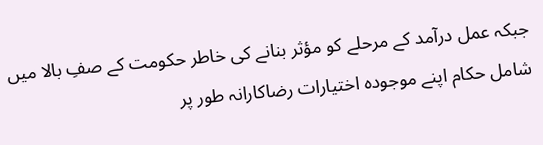جبکہ عمل درآمد کے مرحلے کو مؤثر بنانے کی خاطر حکومت کے صفِ بالا میں شامل حکام اپنے موجودہ اختیارات رضاکارانہ طور پر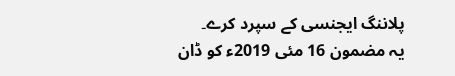پلاننگ ایجنسی کے سپرد کرے۔
یہ مضمون 16 مئی 2019ء کو ڈان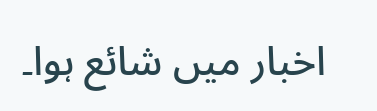اخبار میں شائع ہوا۔